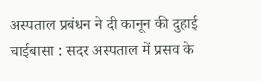अस्पताल प्रबंधन ने दी कानून की दुहाई
चाईबासा : सदर अस्पताल में प्रसव के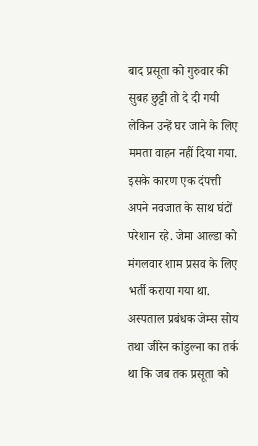बाद प्रसूता को गुरुवार की सुबह छुट्टी तो दे दी गयी लेकिन उन्हें घर जाने के लिए ममता वाहन नहीं दिया गया. इसके कारण एक दंपत्ती अपने नवजात के साथ घंटों परेशान रहे. जेमा आल्डा को मंगलवार शाम प्रसव के लिए भर्ती कराया गया था.
अस्पताल प्रबंधक जेम्स सोय तथा जीरेन कांडुल्ना का तर्क था कि जब तक प्रसूता को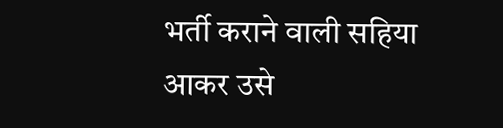भर्ती कराने वाली सहिया आकर उसे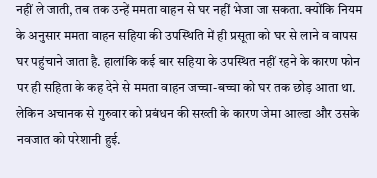नहीं ले जाती, तब तक उन्हें ममता वाहन से घर नहीं भेजा जा सकता. क्योंकि नियम के अनुसार ममता वाहन सहिया की उपस्थिति में ही प्रसूता को घर से लाने व वापस घर पहुंचाने जाता है. हालांकि कई बार सहिया के उपस्थित नहीं रहने के कारण फोन पर ही सहिता के कह देने से ममता वाहन जच्चा-बच्चा को घर तक छोड़ आता था. लेकिन अचानक से गुरुवार को प्रबंधन की सख्ती के कारण जेमा आल्डा और उसके नवजात को परेशानी हुई.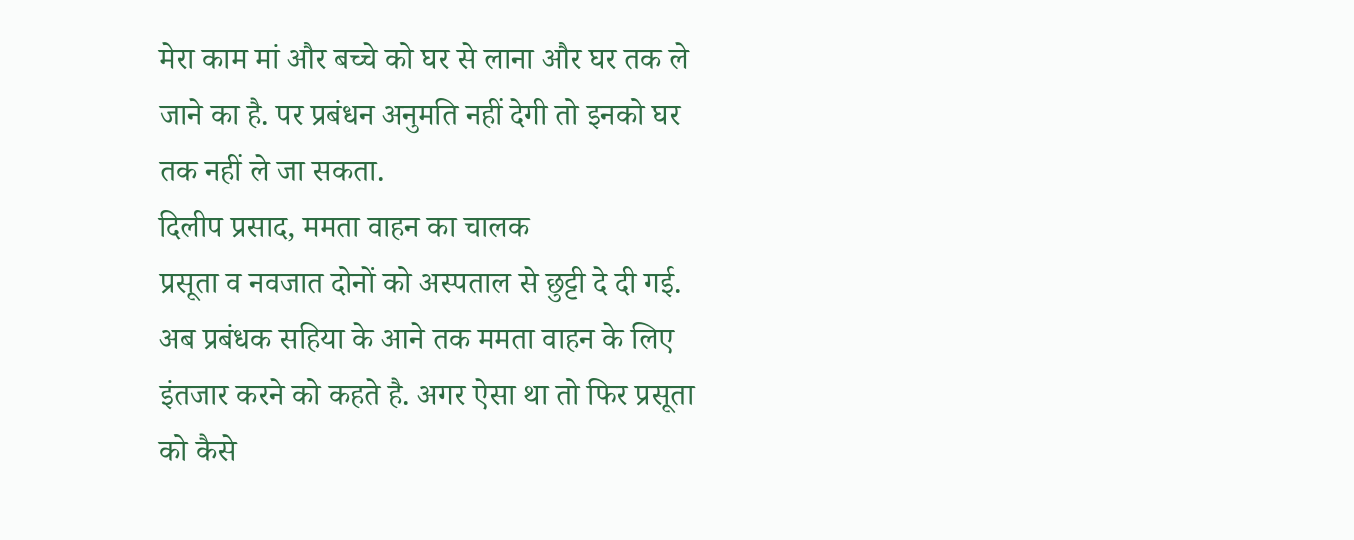मेरा काम मां और बच्चे को घर से लाना और घर तक ले जाने का है. पर प्रबंधन अनुमति नहीं देगी तो इनको घर तक नहीं ले जा सकता.
दिलीप प्रसाद, ममता वाहन का चालक
प्रसूता व नवजात दोनों को अस्पताल से छुट्टी दे दी गई. अब प्रबंधक सहिया के आने तक ममता वाहन के लिए इंतजार करने को कहते है. अगर ऐसा था तो फिर प्रसूता को कैसे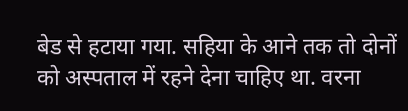बेड से हटाया गया. सहिया के आने तक तो दोनों को अस्पताल में रहने देना चाहिए था. वरना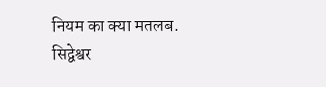नियम का क्या मतलब.
सिद्वेश्वर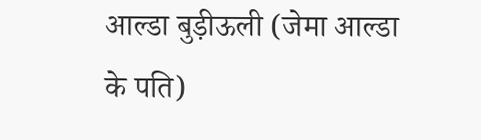आल्डा बुड़ीऊली (जेमा आल्डा के पति)